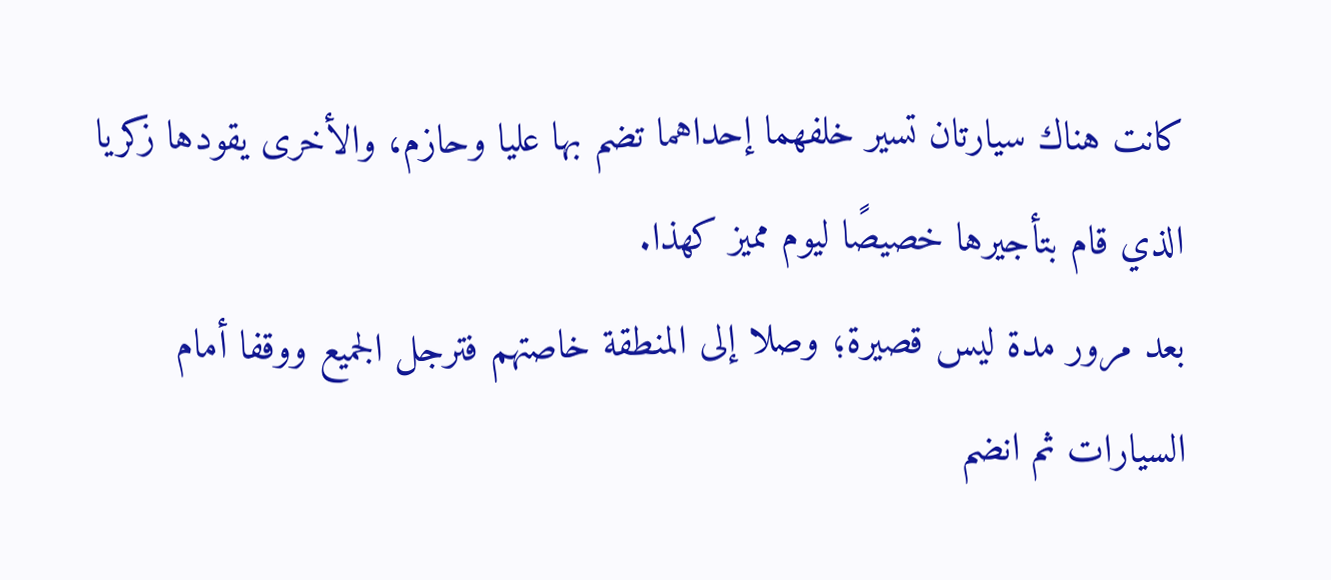كانت هناك سيارتان تسير خلفهما إحداهما تضم بها عليا وحازم، والأخرى يقودها زكريا الذي قام بتأجيرها خصيصًا ليوم مميز كهذا.
بعد مرور مدة ليس قصيرة؛ وصلا إلى المنطقة خاصتهم فترجل الجميع ووقفا أمام السيارات ثم انضم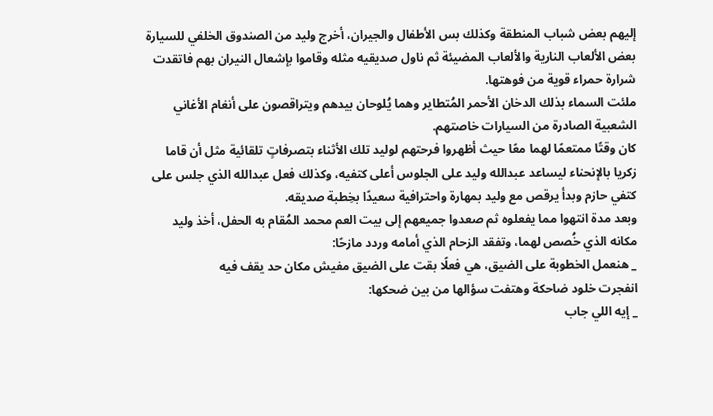إليهم بعض شباب المنطقة وكذلك بس الأطفال والجيران، أخرج وليد من الصندوق الخلفي للسيارة بعض الألعاب النارية والألعاب المضيئة ثم ناول صديقيه مثله وقاموا بإشعال النيران بهم فاتقدت شرارة حمراء قوية من فوهتها.
ملئت السماء بذلك الدخان الأحمر المُتطاير وهما يُلوحان بيدهم ويتراقصون على أنغام الأغاني الشعبية الصادرة من السيارات خاصتهم.
كان وقتًا ممتعمًا لهما معًا حيث أظهروا فرحتهم لوليد تلك الأثناء بتصرفاتٍ تلقائية مثل أن قاما زكريا بالإنحناء ليساعد عبدالله وليد على الجلوس أعلى كتفيه، وكذلك فعل عبدالله الذي جلس على كتفي حازم وبدأ يرقص مع وليد بمهارة واحترافية سعيدًا بخِطبة صديقه.
وبعد مدة انتهوا مما يفعلوه ثم صعدوا جميعهم إلى بيت العم محمد المُقام به الحفل، أخذ وليد مكانه الذي خُصص لهما، وتفقد الزحام الذي أمامه وردد مازحًا:
_ هنعمل الخطوبة على الضيق، هي فعلًا بقت على الضيق مفيش مكان حد يقف فيه
انفجرت خلود ضاحكة وهتفت سؤالها من بين ضحكها:
_ إيه اللي جاب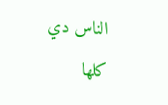الناس دي كلها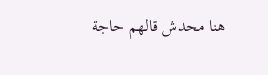هنا محدش قالهم حاجة